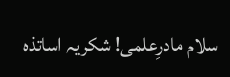سلام مادرِعلمی! شکریہ اساتذہ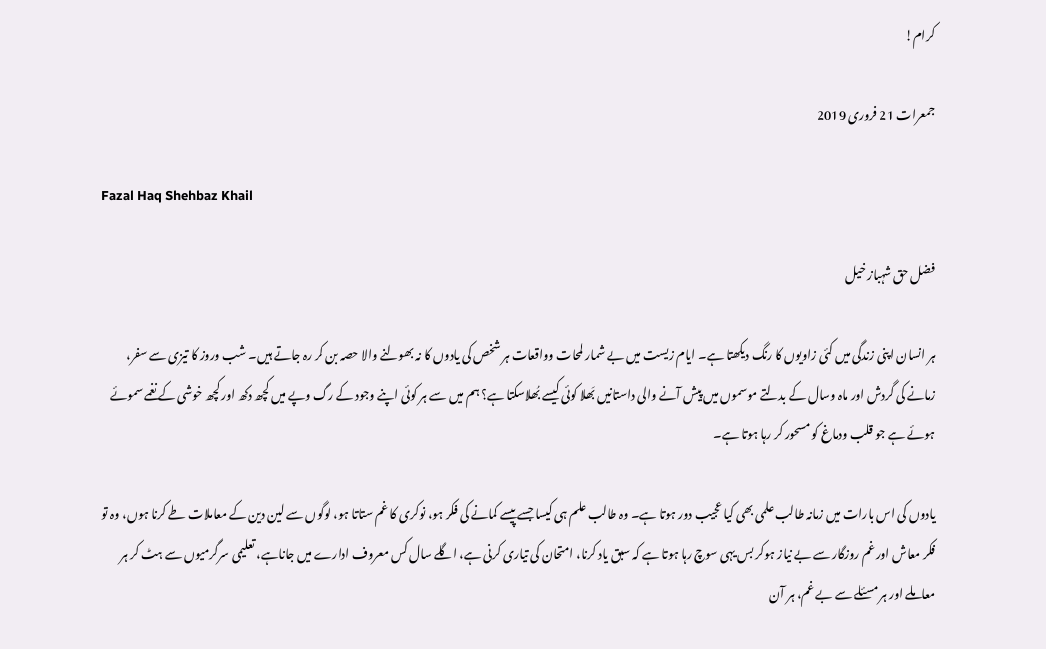کرام!

جمعرات 21 فروری 2019

Fazal Haq Shehbaz Khail

فضل حق شہباز خیل

ہر انسان اپنی زندگی میں کئی زاویوں کا رنگ دیکھتا ہے۔ ایام زیست میں بے شمار لمحات وواقعات ہر شخص کی یادوں کا نہ بھولنے والا حصہ بن کر رہ جاتے ہیں۔ شب وروز کا تیزی سے سفر، زمانے کی گردش اور ماہ وسال کے بدلتے موسموں میں پیش آنے والی داستانیں بَھلا کوئی کیسے بُھلاسکتا ہے؟ ہم میں سے ہر کوئی اپنے وجود کے رگ وپے میں کچھ دکھ اور کچھ خوشی کے نغمے سموئے ہوئے ہے جو قلب ودماغ کو مسحور کر رہا ہوتا ہے۔

یادوں کی اس بارات میں زمانہ طالب علمی بھی کیا عجیب دور ہوتا ہے۔ وہ طالب علم ہی کیسا جسے پیسے کمانے کی فکر ہو، نوکری کا غم ستاتا ہو، لوگوں سے لین دین کے معاملات طے کرنا ہوں، وہ تو فکر معاش اور غم روزگار سے بے نیاز ہوکر بس یہی سوچ رہا ہوتا ہے کہ سبق یاد کرنا، امتحان کی تیاری کرنی ہے، اگلے سال کس معروف ادارے میں جاناہے، تعلیمی سرگرمیوں سے ہٹ کر ہر معاملے اور ہر مسئلے سے بے غم، ہر آن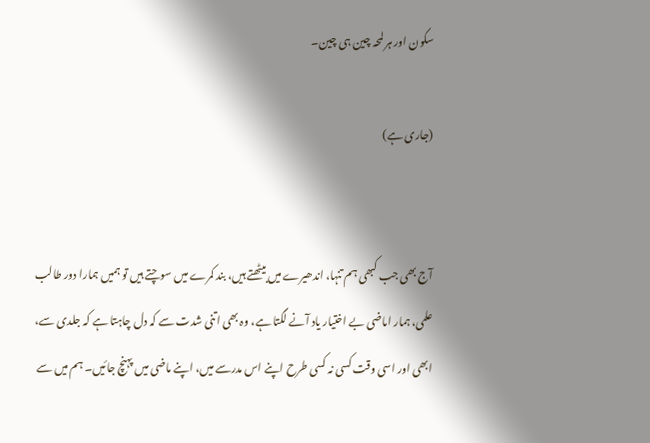سکون اور ہر لمحہ چین ہی چین۔

(جاری ہے)


آج بھی جب کبھی ہم تنہا، اندھیرے میں بیٹھتے ہیں، بند کمرے میں سوچتے ہیں تو ہمیں ہمارا دور طالب علمی، ہمار اماضی بے اختیار یاد آنے لگتا ہے، وہ بھی اتنی شدت سے کہ دل چاہتا ہے کہ جلدی سے، ابھی اور اسی وقت کسی نہ کسی طرح اپنے اس مدرسے میں، اپنے ماضی میں پہنچ جائیں۔ ہم میں سے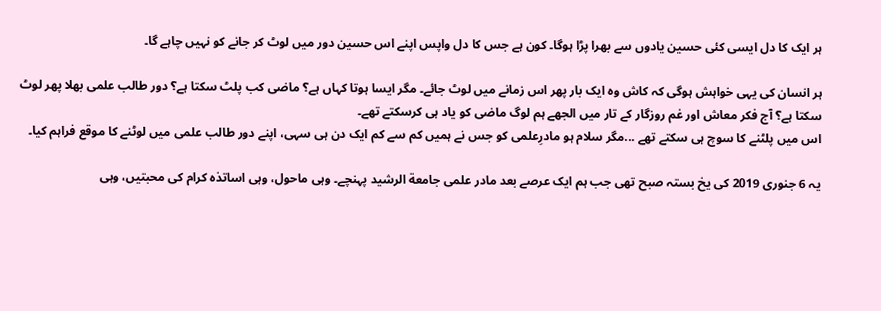ہر ایک کا دل ایسی کئی حسین یادوں سے بھرا پڑا ہوگا۔ کون ہے جس کا دل واپس اپنے اس حسین دور میں لوٹ کر جانے کو نہیں چاہے گا۔

ہر انسان کی یہی خواہش ہوگی کہ کاش وہ ایک بار پھر اس زمانے میں لوٹ جائے۔ مگر ایسا ہوتا کہاں ہے؟ ماضی کب پلٹ سکتا ہے؟ دور طالب علمی بھلا پھر لوٹ سکتا ہے؟ آج فکر معاش اور غم روزگار کے تار میں الجھے ہم لوگ ماضی کو یاد ہی کرسکتے تھے۔
اس میں پلٹنے کا سوچ ہی سکتے تھے ...مگر سلام ہو مادرِعلمی کو جس نے ہمیں کم سے کم ایک دن ہی سہی، اپنے دور طالب علمی میں لوٹنے کا موقع فراہم کیا۔

یہ 6 جنوری 2019 کی یخ بستہ صبح تھی جب ہم ایک عرصے بعد مادر علمی جامعة الرشید پہنچے۔ وہی ماحول، وہی اساتذہ کرام کی محبتیں، وہی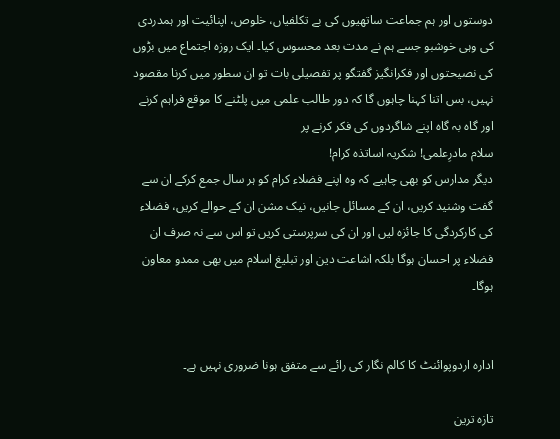دوستوں اور ہم جماعت ساتھیوں کی بے تکلفیاں، خلوص، اپنائیت اور ہمدردی کی وہی خوشبو جسے ہم نے مدت بعد محسوس کیا۔ ایک روزہ اجتماع میں بڑوں کی نصیحتوں اور فکرانگیز گفتگو پر تفصیلی بات تو ان سطور میں کرنا مقصود نہیں، بس اتنا کہنا چاہوں گا کہ دور طالب علمی میں پلٹنے کا موقع فراہم کرنے اور گاہ بہ گاہ اپنے شاگردوں کی فکر کرنے پر
سلام مادرِعلمی! شکریہ اساتذہ کرام!
دیگر مدارس کو بھی چاہیے کہ وہ اپنے فضلاء کرام کو ہر سال جمع کرکے ان سے گفت وشنید کریں، ان کے مسائل جانیں، نیک مشن ان کے حوالے کریں، فضلاء کی کارکردگی کا جائزہ لیں اور ان کی سرپرستی کریں تو اس سے نہ صرف ان فضلاء پر احسان ہوگا بلکہ اشاعت دین اور تبلیغ اسلام میں بھی ممدو معاون ہوگا۔


ادارہ اردوپوائنٹ کا کالم نگار کی رائے سے متفق ہونا ضروری نہیں ہے۔

تازہ ترین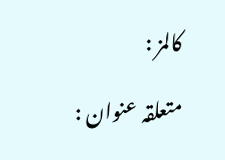کالمز :

متعلقہ عنوان :